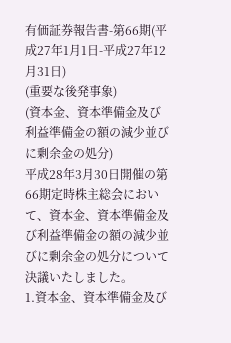有価証券報告書-第66期(平成27年1月1日-平成27年12月31日)
(重要な後発事象)
(資本金、資本準備金及び利益準備金の額の減少並びに剰余金の処分)
平成28年3月30日開催の第66期定時株主総会において、資本金、資本準備金及び利益準備金の額の減少並びに剰余金の処分について決議いたしました。
1.資本金、資本準備金及び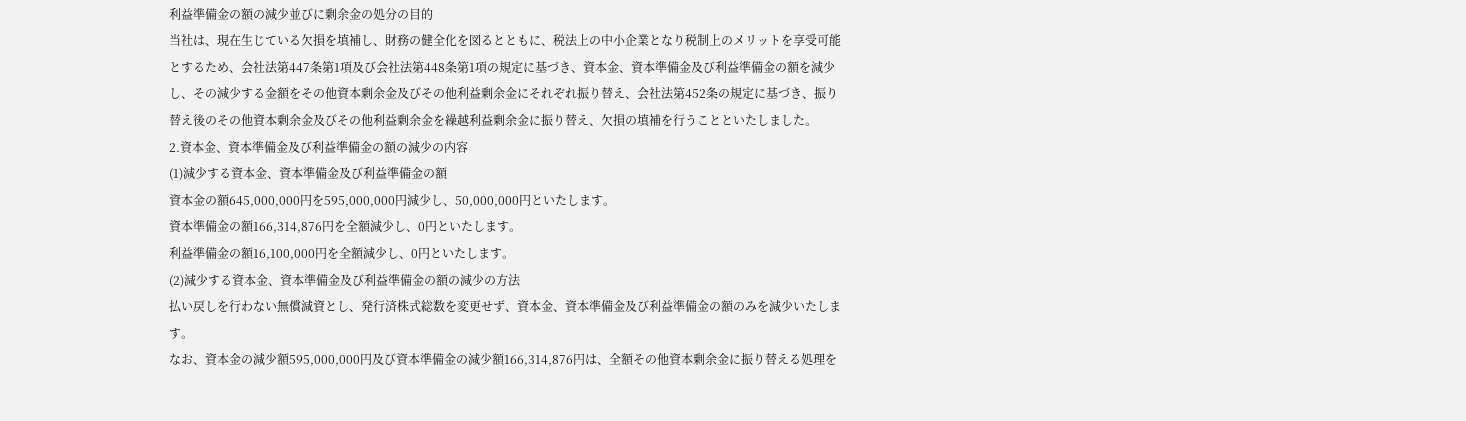利益準備金の額の減少並びに剰余金の処分の目的
当社は、現在生じている欠損を填補し、財務の健全化を図るとともに、税法上の中小企業となり税制上のメリットを享受可能とするため、会社法第447条第1項及び会社法第448条第1項の規定に基づき、資本金、資本準備金及び利益準備金の額を減少し、その減少する金額をその他資本剰余金及びその他利益剰余金にそれぞれ振り替え、会社法第452条の規定に基づき、振り替え後のその他資本剰余金及びその他利益剰余金を繰越利益剰余金に振り替え、欠損の填補を行うことといたしました。
2.資本金、資本準備金及び利益準備金の額の減少の内容
(1)減少する資本金、資本準備金及び利益準備金の額
資本金の額645,000,000円を595,000,000円減少し、50,000,000円といたします。
資本準備金の額166,314,876円を全額減少し、0円といたします。
利益準備金の額16,100,000円を全額減少し、0円といたします。
(2)減少する資本金、資本準備金及び利益準備金の額の減少の方法
払い戻しを行わない無償減資とし、発行済株式総数を変更せず、資本金、資本準備金及び利益準備金の額のみを減少いたします。
なお、資本金の減少額595,000,000円及び資本準備金の減少額166,314,876円は、全額その他資本剰余金に振り替える処理を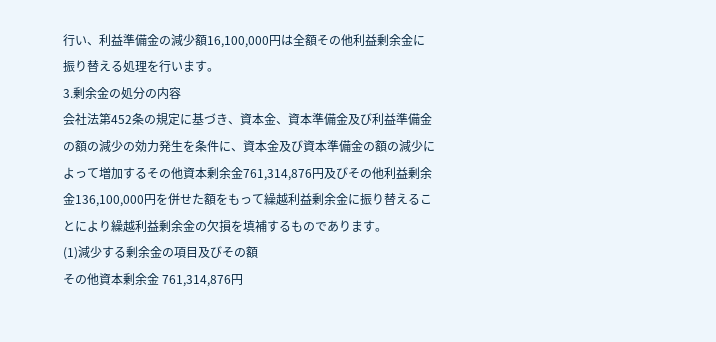行い、利益準備金の減少額16,100,000円は全額その他利益剰余金に振り替える処理を行います。
3.剰余金の処分の内容
会社法第452条の規定に基づき、資本金、資本準備金及び利益準備金の額の減少の効力発生を条件に、資本金及び資本準備金の額の減少によって増加するその他資本剰余金761,314,876円及びその他利益剰余金136,100,000円を併せた額をもって繰越利益剰余金に振り替えることにより繰越利益剰余金の欠損を填補するものであります。
(1)減少する剰余金の項目及びその額
その他資本剰余金 761,314,876円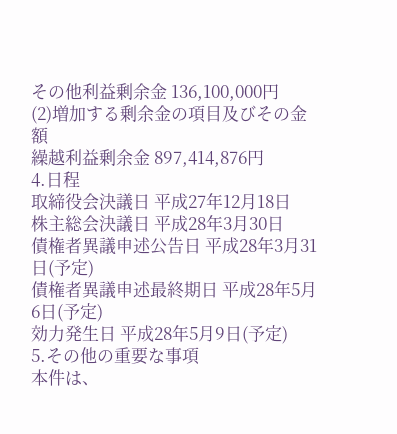その他利益剰余金 136,100,000円
(2)増加する剰余金の項目及びその金額
繰越利益剰余金 897,414,876円
4.日程
取締役会決議日 平成27年12月18日
株主総会決議日 平成28年3月30日
債権者異議申述公告日 平成28年3月31日(予定)
債権者異議申述最終期日 平成28年5月6日(予定)
効力発生日 平成28年5月9日(予定)
5.その他の重要な事項
本件は、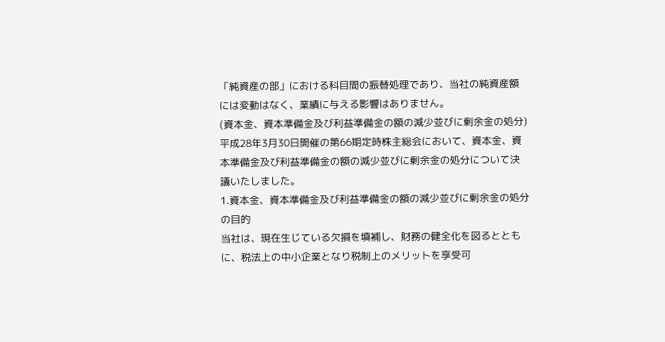「純資産の部」における科目間の振替処理であり、当社の純資産額には変動はなく、業績に与える影響はありません。
(資本金、資本準備金及び利益準備金の額の減少並びに剰余金の処分)
平成28年3月30日開催の第66期定時株主総会において、資本金、資本準備金及び利益準備金の額の減少並びに剰余金の処分について決議いたしました。
1.資本金、資本準備金及び利益準備金の額の減少並びに剰余金の処分の目的
当社は、現在生じている欠損を填補し、財務の健全化を図るとともに、税法上の中小企業となり税制上のメリットを享受可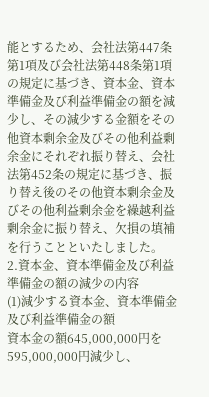能とするため、会社法第447条第1項及び会社法第448条第1項の規定に基づき、資本金、資本準備金及び利益準備金の額を減少し、その減少する金額をその他資本剰余金及びその他利益剰余金にそれぞれ振り替え、会社法第452条の規定に基づき、振り替え後のその他資本剰余金及びその他利益剰余金を繰越利益剰余金に振り替え、欠損の填補を行うことといたしました。
2.資本金、資本準備金及び利益準備金の額の減少の内容
(1)減少する資本金、資本準備金及び利益準備金の額
資本金の額645,000,000円を595,000,000円減少し、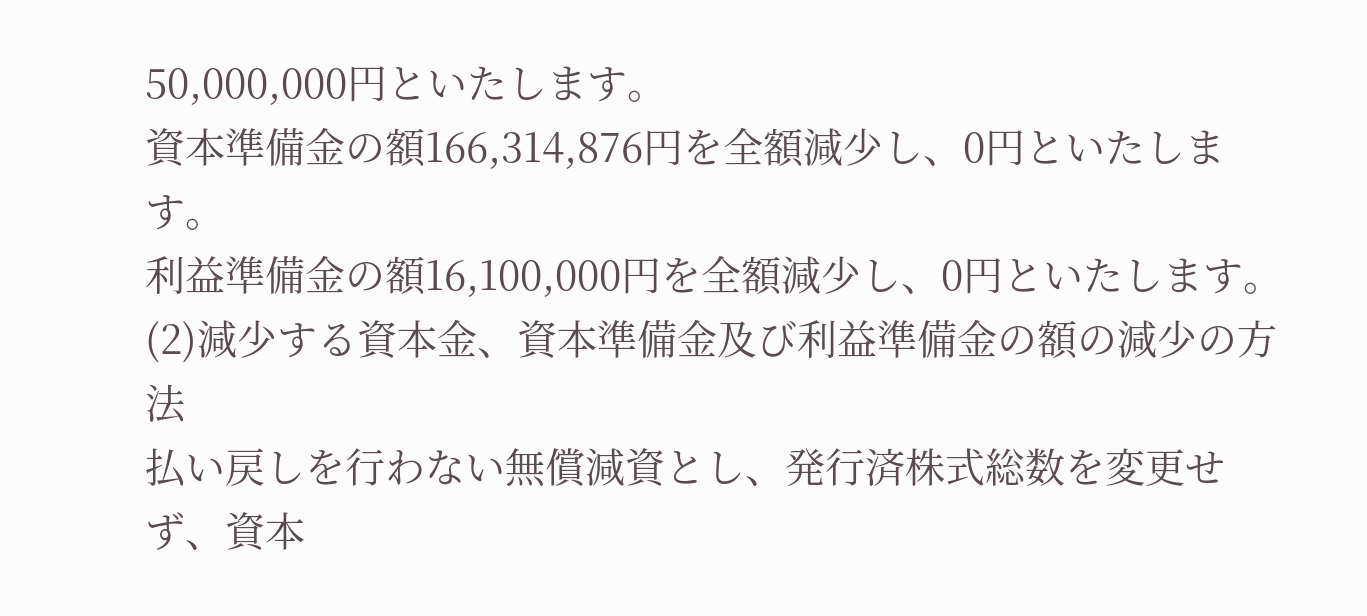50,000,000円といたします。
資本準備金の額166,314,876円を全額減少し、0円といたします。
利益準備金の額16,100,000円を全額減少し、0円といたします。
(2)減少する資本金、資本準備金及び利益準備金の額の減少の方法
払い戻しを行わない無償減資とし、発行済株式総数を変更せず、資本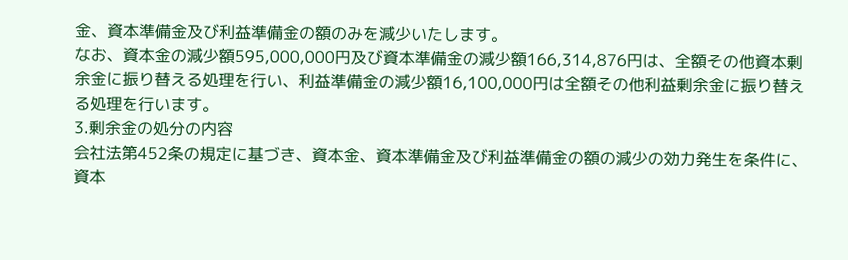金、資本準備金及び利益準備金の額のみを減少いたします。
なお、資本金の減少額595,000,000円及び資本準備金の減少額166,314,876円は、全額その他資本剰余金に振り替える処理を行い、利益準備金の減少額16,100,000円は全額その他利益剰余金に振り替える処理を行います。
3.剰余金の処分の内容
会社法第452条の規定に基づき、資本金、資本準備金及び利益準備金の額の減少の効力発生を条件に、資本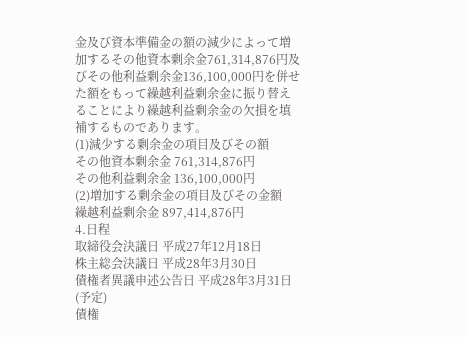金及び資本準備金の額の減少によって増加するその他資本剰余金761,314,876円及びその他利益剰余金136,100,000円を併せた額をもって繰越利益剰余金に振り替えることにより繰越利益剰余金の欠損を填補するものであります。
(1)減少する剰余金の項目及びその額
その他資本剰余金 761,314,876円
その他利益剰余金 136,100,000円
(2)増加する剰余金の項目及びその金額
繰越利益剰余金 897,414,876円
4.日程
取締役会決議日 平成27年12月18日
株主総会決議日 平成28年3月30日
債権者異議申述公告日 平成28年3月31日(予定)
債権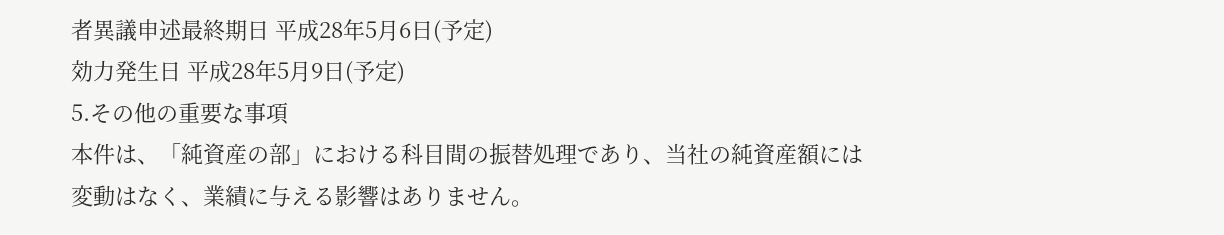者異議申述最終期日 平成28年5月6日(予定)
効力発生日 平成28年5月9日(予定)
5.その他の重要な事項
本件は、「純資産の部」における科目間の振替処理であり、当社の純資産額には変動はなく、業績に与える影響はありません。